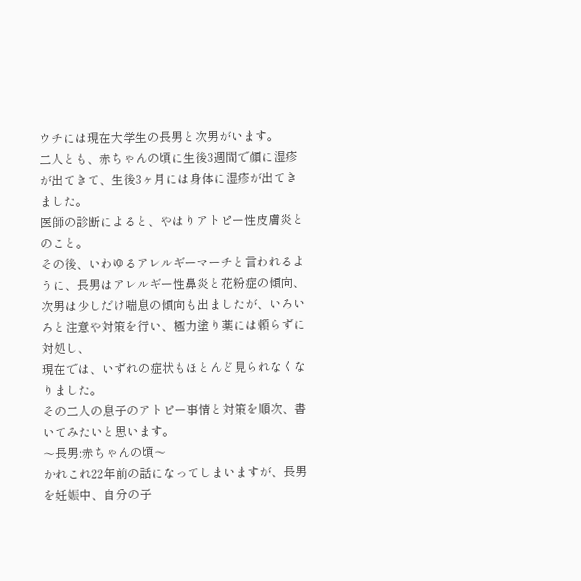ウチには現在大学生の長男と次男がいます。
二人とも、赤ちゃんの頃に生後3週間で顏に湿疹が出てきて、生後3ヶ月には身体に湿疹が出てきました。
医師の診断によると、やはりアトピー性皮膚炎とのこと。
その後、いわゆるアレルギーマーチと言われるように、長男はアレルギー性鼻炎と花粉症の傾向、
次男は少しだけ喘息の傾向も出ましたが、いろいろと注意や対策を行い、極力塗り薬には頼らずに対処し、
現在では、いずれの症状もほとんど見られなくなりました。
その二人の息子のアトピー事情と対策を順次、書いてみたいと思います。
〜長男:赤ちゃんの頃〜
かれこれ22年前の話になってしまいますが、長男を妊娠中、自分の子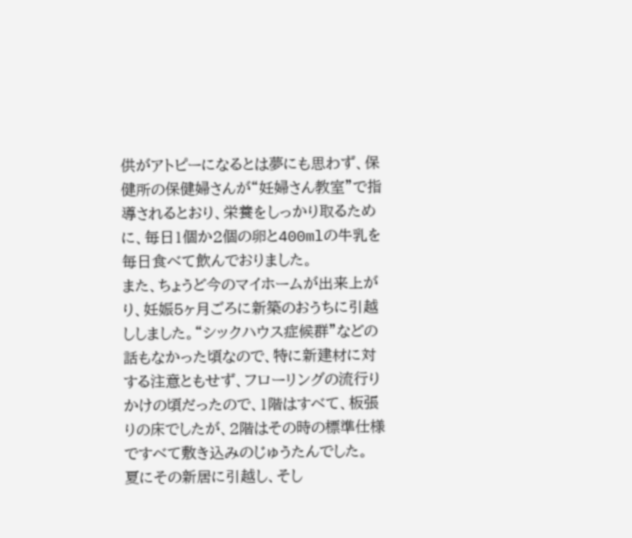供がアトピーになるとは夢にも思わず、保健所の保健婦さんが“妊婦さん教室”で指導されるとおり、栄養をしっかり取るために、毎日1個か2個の卵と400mlの牛乳を毎日食べて飲んでおりました。
また、ちょうど今のマイホームが出来上がり、妊娠5ヶ月ごろに新築のおうちに引越ししました。“シックハウス症候群”などの話もなかった頃なので、特に新建材に対する注意ともせず、フローリングの流行りかけの頃だったので、1階はすべて、板張りの床でしたが、2階はその時の標準仕様ですべて敷き込みのじゅうたんでした。
夏にその新居に引越し、そし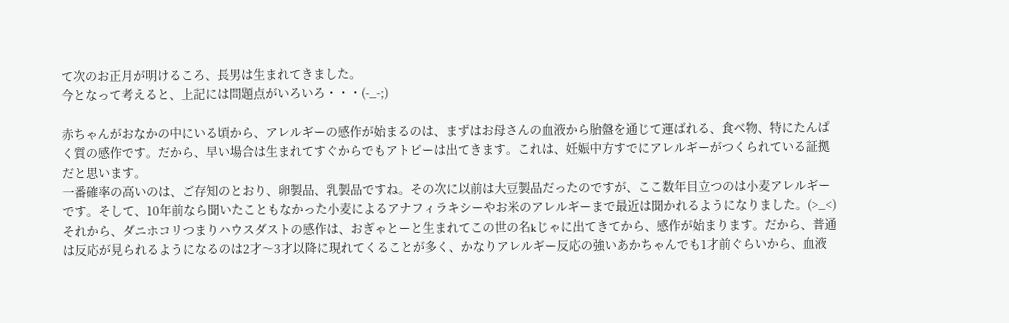て次のお正月が明けるころ、長男は生まれてきました。
今となって考えると、上記には問題点がいろいろ・・・(-_-;)

赤ちゃんがおなかの中にいる頃から、アレルギーの感作が始まるのは、まずはお母さんの血液から胎盤を通じて運ばれる、食べ物、特にたんぱく質の感作です。だから、早い場合は生まれてすぐからでもアトピーは出てきます。これは、妊娠中方すでにアレルギーがつくられている証拠だと思います。
一番確率の高いのは、ご存知のとおり、卵製品、乳製品ですね。その次に以前は大豆製品だったのですが、ここ数年目立つのは小麦アレルギーです。そして、10年前なら聞いたこともなかった小麦によるアナフィラキシーやお米のアレルギーまで最近は聞かれるようになりました。(>_<)
それから、ダニホコリつまりハウスダストの感作は、おぎゃとーと生まれてこの世の名kじゃに出てきてから、感作が始まります。だから、普通は反応が見られるようになるのは2才〜3才以降に現れてくることが多く、かなりアレルギー反応の強いあかちゃんでも1才前ぐらいから、血液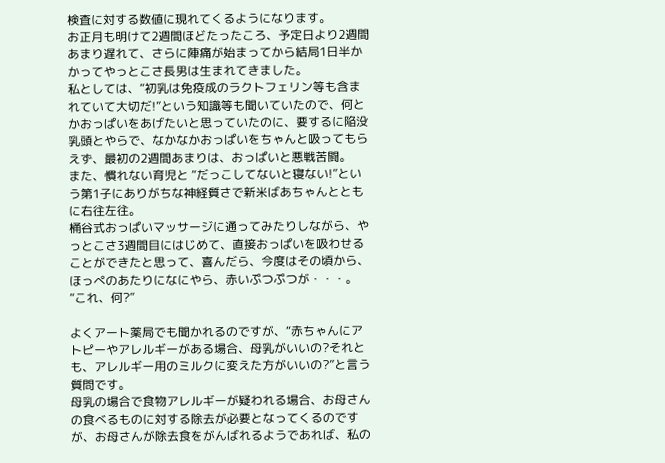検査に対する数値に現れてくるようになります。
お正月も明けて2週間ほどたったころ、予定日より2週間あまり遅れて、さらに陣痛が始まってから結局1日半かかってやっとこさ長男は生まれてきました。
私としては、“初乳は免疫成のラクトフェリン等も含まれていて大切だ!”という知識等も聞いていたので、何とかおっぱいをあげたいと思っていたのに、要するに陥没乳頭とやらで、なかなかおっぱいをちゃんと吸ってもらえず、最初の2週間あまりは、おっぱいと悪戦苦闘。
また、慣れない育児と “だっこしてないと寝ない!”という第1子にありがちな神経質さで新米ばあちゃんとともに右往左往。
桶谷式おっぱいマッサージに通ってみたりしながら、やっとこさ3週間目にはじめて、直接おっぱいを吸わせることができたと思って、喜んだら、今度はその頃から、ほっぺのあたりになにやら、赤いぷつぷつが・・・。
“これ、何?”

よくアート薬局でも聞かれるのですが、“赤ちゃんにアトピーやアレルギーがある場合、母乳がいいの?それとも、アレルギー用のミルクに変えた方がいいの?”と言う質問です。
母乳の場合で食物アレルギーが疑われる場合、お母さんの食べるものに対する除去が必要となってくるのですが、お母さんが除去食をがんばれるようであれば、私の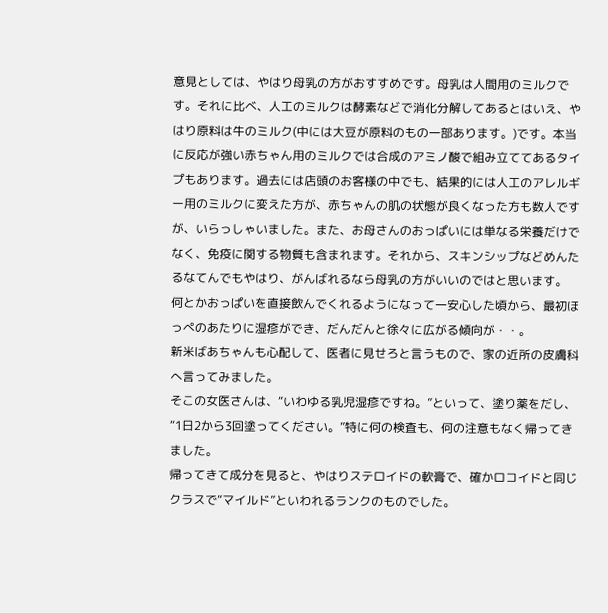意見としては、やはり母乳の方がおすすめです。母乳は人間用のミルクです。それに比べ、人工のミルクは酵素などで消化分解してあるとはいえ、やはり原料は牛のミルク(中には大豆が原料のもの一部あります。)です。本当に反応が強い赤ちゃん用のミルクでは合成のアミノ酸で組み立ててあるタイプもあります。過去には店頭のお客様の中でも、結果的には人工のアレルギー用のミルクに変えた方が、赤ちゃんの肌の状態が良くなった方も数人ですが、いらっしゃいました。また、お母さんのおっぱいには単なる栄養だけでなく、免疫に関する物質も含まれます。それから、スキンシップなどめんたるなてんでもやはり、がんばれるなら母乳の方がいいのではと思います。
何とかおっぱいを直接飲んでくれるようになって一安心した頃から、最初ほっぺのあたりに湿疹ができ、だんだんと徐々に広がる傾向が・・。
新米ばあちゃんも心配して、医者に見せろと言うもので、家の近所の皮膚科へ言ってみました。
そこの女医さんは、“いわゆる乳児湿疹ですね。”といって、塗り薬をだし、“1日2から3回塗ってください。”特に何の検査も、何の注意もなく帰ってきました。
帰ってきて成分を見ると、やはりステロイドの軟膏で、確かロコイドと同じクラスで“マイルド”といわれるランクのものでした。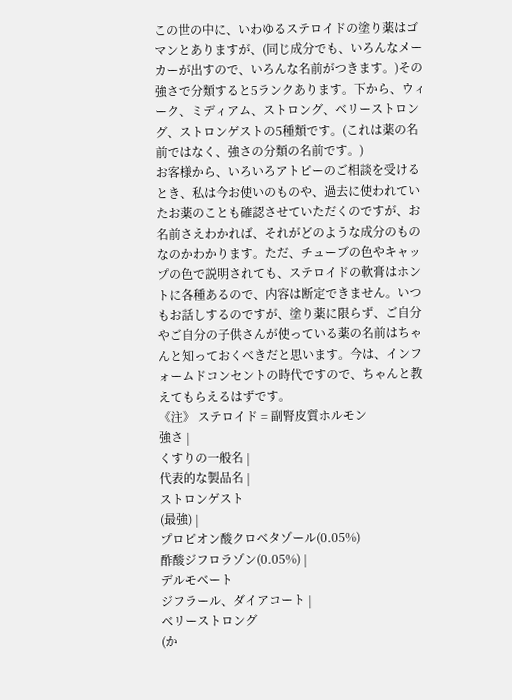この世の中に、いわゆるステロイドの塗り薬はゴマンとありますが、(同じ成分でも、いろんなメーカーが出すので、いろんな名前がつきます。)その強さで分類すると5ランクあります。下から、ウィーク、ミディアム、ストロング、ベリーストロング、ストロンゲストの5種類です。(これは薬の名前ではなく、強さの分類の名前です。)
お客様から、いろいろアトピーのご相談を受けるとき、私は今お使いのものや、過去に使われていたお薬のことも確認させていただくのですが、お名前さえわかれば、それがどのような成分のものなのかわかります。ただ、チューブの色やキャップの色で説明されても、ステロイドの軟膏はホントに各種あるので、内容は断定できません。いつもお話しするのですが、塗り薬に限らず、ご自分やご自分の子供さんが使っている薬の名前はちゃんと知っておくべきだと思います。今は、インフォームドコンセントの時代ですので、ちゃんと教えてもらえるはずです。
《注》 ステロイド = 副腎皮質ホルモン
強さ |
くすりの一般名 |
代表的な製品名 |
ストロンゲスト
(最強) |
プロピオン酸クロベタゾール(0.05%)
酢酸ジフロラゾン(0.05%) |
デルモベート
ジフラール、ダイアコート |
ベリーストロング
(か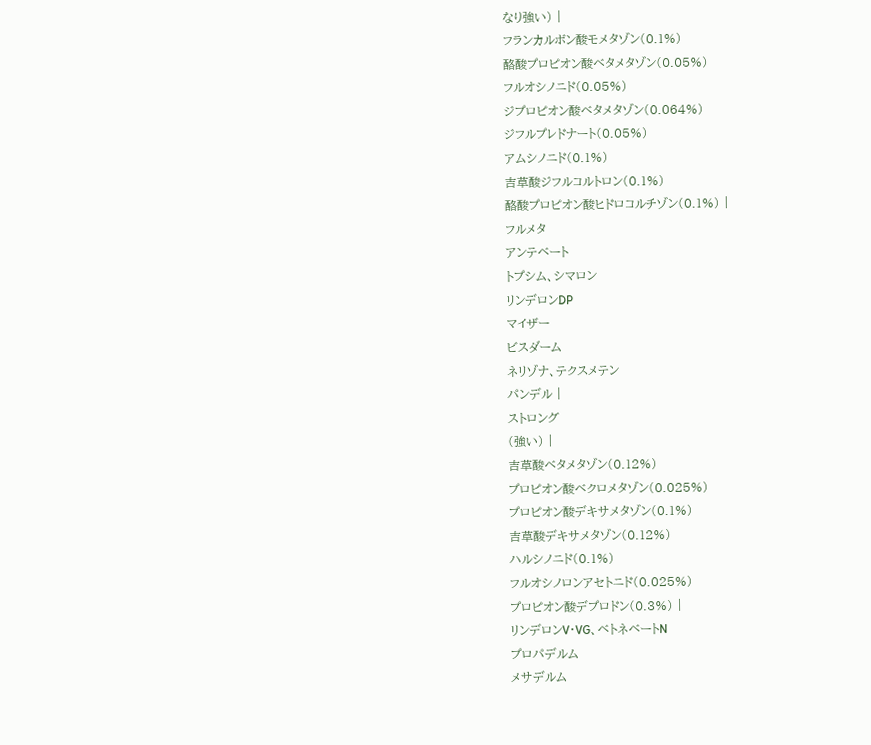なり強い) |
フランカルボン酸モメタゾン(0.1%)
酪酸プロピオン酸ベタメタゾン(0.05%)
フルオシノニド(0.05%)
ジプロピオン酸ベタメタゾン(0.064%)
ジフルプレドナート(0.05%)
アムシノニド(0.1%)
吉草酸ジフルコルトロン(0.1%)
酪酸プロピオン酸ヒドロコルチゾン(0.1%) |
フルメタ
アンテベート
トプシム、シマロン
リンデロンDP
マイザー
ビスダーム
ネリゾナ、テクスメテン
パンデル |
ストロング
(強い) |
吉草酸ベタメタゾン(0.12%)
プロピオン酸ベクロメタゾン(0.025%)
プロピオン酸デキサメタゾン(0.1%)
吉草酸デキサメタゾン(0.12%)
ハルシノニド(0.1%)
フルオシノロンアセトニド(0.025%)
プロピオン酸デプロドン(0.3%) |
リンデロンV・VG、ベトネベートN
プロパデルム
メサデルム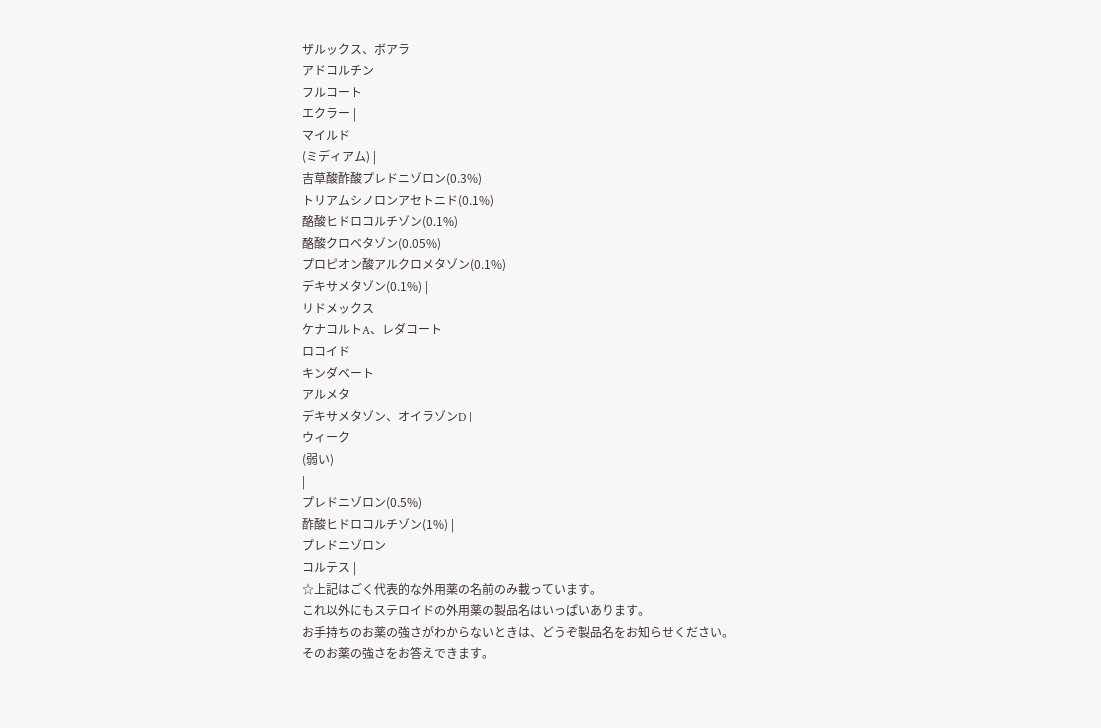ザルックス、ボアラ
アドコルチン
フルコート
エクラー |
マイルド
(ミディアム) |
吉草酸酢酸プレドニゾロン(0.3%)
トリアムシノロンアセトニド(0.1%)
酪酸ヒドロコルチゾン(0.1%)
酪酸クロベタゾン(0.05%)
プロピオン酸アルクロメタゾン(0.1%)
デキサメタゾン(0.1%) |
リドメックス
ケナコルトA、レダコート
ロコイド
キンダベート
アルメタ
デキサメタゾン、オイラゾンD |
ウィーク
(弱い)
|
プレドニゾロン(0.5%)
酢酸ヒドロコルチゾン(1%) |
プレドニゾロン
コルテス |
☆上記はごく代表的な外用薬の名前のみ載っています。
これ以外にもステロイドの外用薬の製品名はいっぱいあります。
お手持ちのお薬の強さがわからないときは、どうぞ製品名をお知らせください。
そのお薬の強さをお答えできます。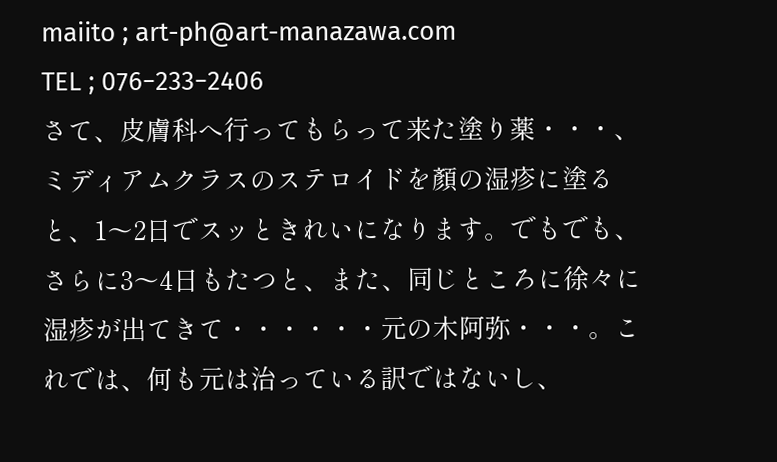maiito ; art-ph@art-manazawa.com
TEL ; 076−233−2406
さて、皮膚科へ行ってもらって来た塗り薬・・・、ミディアムクラスのステロイドを顏の湿疹に塗ると、1〜2日でスッときれいになります。でもでも、さらに3〜4日もたつと、また、同じところに徐々に湿疹が出てきて・・・・・・元の木阿弥・・・。これでは、何も元は治っている訳ではないし、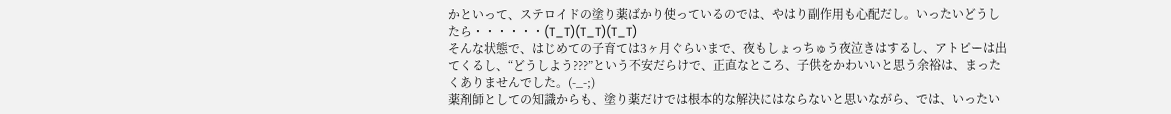かといって、ステロイドの塗り薬ばかり使っているのでは、やはり副作用も心配だし。いったいどうしたら・・・・・・(T_T)(T_T)(T_T)
そんな状態で、はじめての子育ては3ヶ月ぐらいまで、夜もしょっちゅう夜泣きはするし、アトピーは出てくるし、“どうしよう???”という不安だらけで、正直なところ、子供をかわいいと思う余裕は、まったくありませんでした。(-_-;)
薬剤師としての知識からも、塗り薬だけでは根本的な解決にはならないと思いながら、では、いったい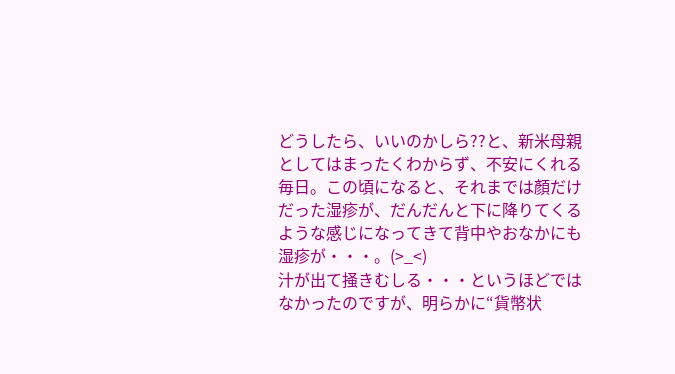どうしたら、いいのかしら??と、新米母親としてはまったくわからず、不安にくれる毎日。この頃になると、それまでは顏だけだった湿疹が、だんだんと下に降りてくるような感じになってきて背中やおなかにも湿疹が・・・。(>_<)
汁が出て掻きむしる・・・というほどではなかったのですが、明らかに“貨幣状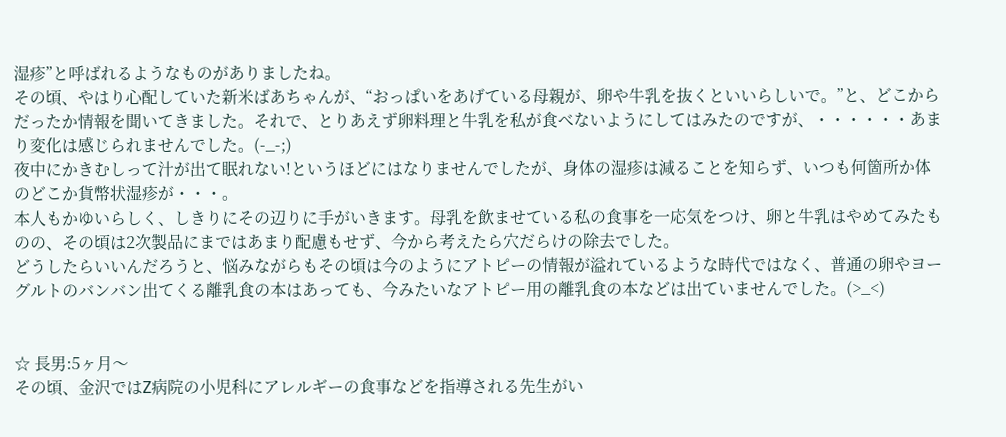湿疹”と呼ばれるようなものがありましたね。
その頃、やはり心配していた新米ばあちゃんが、“おっぱいをあげている母親が、卵や牛乳を抜くといいらしいで。”と、どこからだったか情報を聞いてきました。それで、とりあえず卵料理と牛乳を私が食べないようにしてはみたのですが、・・・・・・あまり変化は感じられませんでした。(-_-;)
夜中にかきむしって汁が出て眠れない!というほどにはなりませんでしたが、身体の湿疹は減ることを知らず、いつも何箇所か体のどこか貨幣状湿疹が・・・。
本人もかゆいらしく、しきりにその辺りに手がいきます。母乳を飲ませている私の食事を一応気をつけ、卵と牛乳はやめてみたものの、その頃は2次製品にまではあまり配慮もせず、今から考えたら穴だらけの除去でした。
どうしたらいいんだろうと、悩みながらもその頃は今のようにアトピーの情報が溢れているような時代ではなく、普通の卵やヨーグルトのバンバン出てくる離乳食の本はあっても、今みたいなアトピー用の離乳食の本などは出ていませんでした。(>_<)


☆ 長男:5ヶ月〜
その頃、金沢ではZ病院の小児科にアレルギーの食事などを指導される先生がい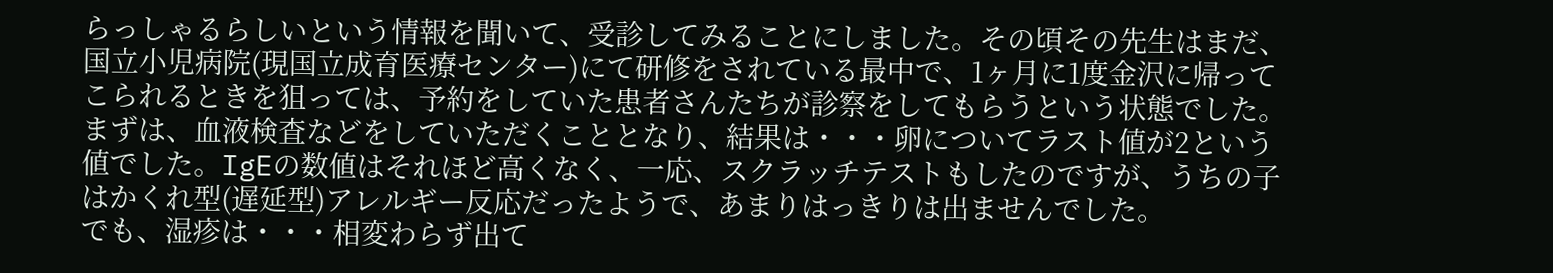らっしゃるらしいという情報を聞いて、受診してみることにしました。その頃その先生はまだ、国立小児病院(現国立成育医療センター)にて研修をされている最中で、1ヶ月に1度金沢に帰ってこられるときを狙っては、予約をしていた患者さんたちが診察をしてもらうという状態でした。
まずは、血液検査などをしていただくこととなり、結果は・・・卵についてラスト値が2という値でした。IgEの数値はそれほど高くなく、一応、スクラッチテストもしたのですが、うちの子はかくれ型(遅延型)アレルギー反応だったようで、あまりはっきりは出ませんでした。
でも、湿疹は・・・相変わらず出て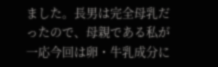ました。長男は完全母乳だったので、母親である私が一応今回は卵・牛乳成分に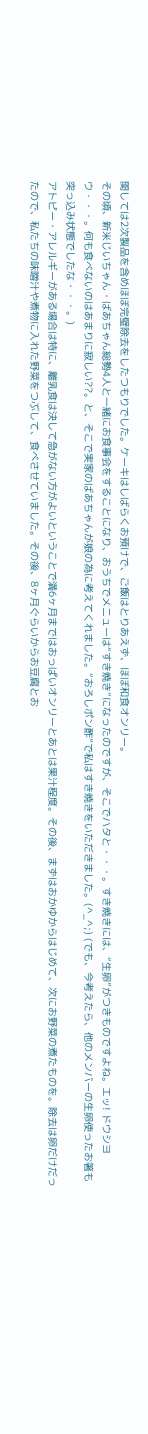関しては2次製品を含めほぼ完璧除去をしたつもりでした。ケーキはしばらくお預けで、ご飯はとりあえず、ほぼ和食オンリー。
その頃、新米じいちゃん・ばあちゃん総勢4人と一緒にお食事会をすることになり、おうちでメニューは“すき焼き”になったのですが、そこでハタと・・・。すき焼きには、“生卵”がつきものですよね。エッ! ドウシヨウ・・・。何も食べないのはあまりに寂しい??。と、そこで実家のばあちゃんが娘の為に考えてくれました。“おろしポン酢”で私はすき焼きをいただきました。(^_^;) (でも、今考えたら、他のメンバーの生卵使ったお箸も突っ込み状態でしたな・・・。)
アトピー・アレルギーがある場合は特に、離乳食は決して急がない方がよいということで満6ヶ月まではおっぱいオンリーとあとは果汁程度。その後、まずはおかゆからはじめて、次にお野菜の煮たものを。除去は卵だけだったので、私たちの味噌汁や煮物に入れた野菜をつぶして、食べさせていました。その後、8ヶ月ぐらいからお豆腐とお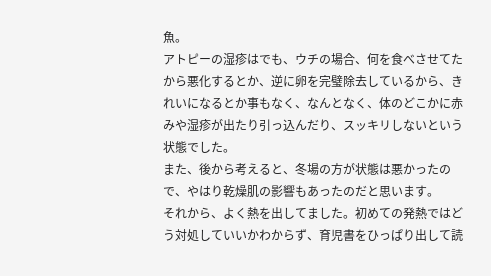魚。
アトピーの湿疹はでも、ウチの場合、何を食べさせてたから悪化するとか、逆に卵を完璧除去しているから、きれいになるとか事もなく、なんとなく、体のどこかに赤みや湿疹が出たり引っ込んだり、スッキリしないという状態でした。
また、後から考えると、冬場の方が状態は悪かったので、やはり乾燥肌の影響もあったのだと思います。
それから、よく熱を出してました。初めての発熱ではどう対処していいかわからず、育児書をひっぱり出して読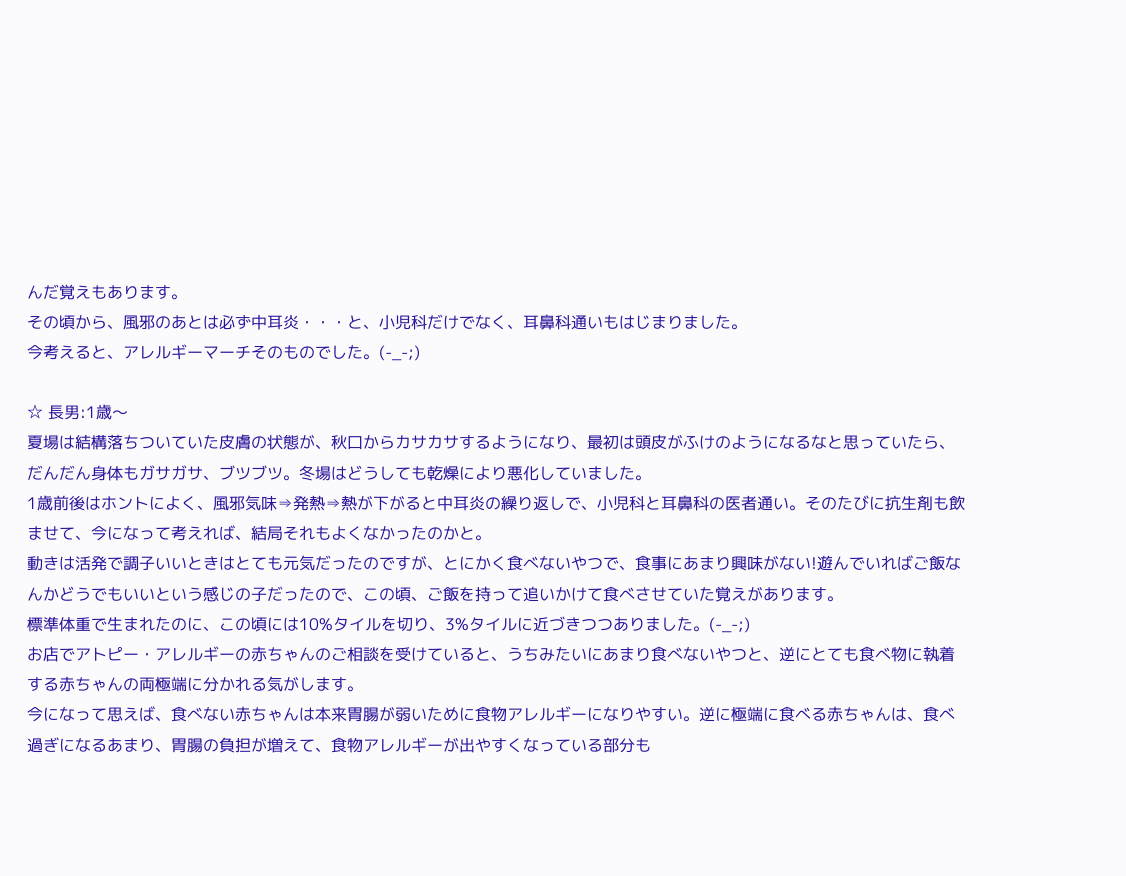んだ覚えもあります。
その頃から、風邪のあとは必ず中耳炎・・・と、小児科だけでなく、耳鼻科通いもはじまりました。
今考えると、アレルギーマーチそのものでした。(-_-;)

☆ 長男:1歳〜
夏場は結構落ちついていた皮膚の状態が、秋口からカサカサするようになり、最初は頭皮がふけのようになるなと思っていたら、だんだん身体もガサガサ、ブツブツ。冬場はどうしても乾燥により悪化していました。
1歳前後はホントによく、風邪気味⇒発熱⇒熱が下がると中耳炎の繰り返しで、小児科と耳鼻科の医者通い。そのたびに抗生剤も飲ませて、今になって考えれば、結局それもよくなかったのかと。
動きは活発で調子いいときはとても元気だったのですが、とにかく食べないやつで、食事にあまり興味がない!遊んでいればご飯なんかどうでもいいという感じの子だったので、この頃、ご飯を持って追いかけて食べさせていた覚えがあります。
標準体重で生まれたのに、この頃には10%タイルを切り、3%タイルに近づきつつありました。(-_-;)
お店でアトピー・アレルギーの赤ちゃんのご相談を受けていると、うちみたいにあまり食べないやつと、逆にとても食べ物に執着する赤ちゃんの両極端に分かれる気がします。
今になって思えば、食べない赤ちゃんは本来胃腸が弱いために食物アレルギーになりやすい。逆に極端に食べる赤ちゃんは、食べ過ぎになるあまり、胃腸の負担が増えて、食物アレルギーが出やすくなっている部分も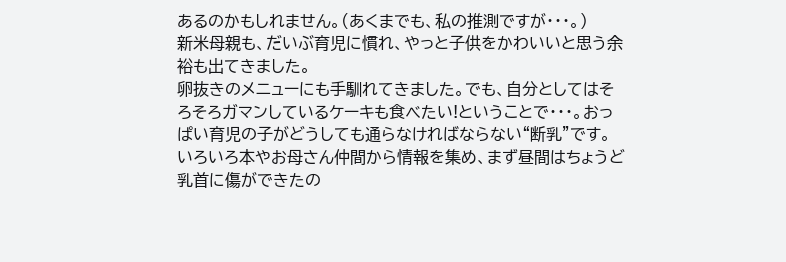あるのかもしれません。(あくまでも、私の推測ですが・・・。)
新米母親も、だいぶ育児に慣れ、やっと子供をかわいいと思う余裕も出てきました。
卵抜きのメニューにも手馴れてきました。でも、自分としてはそろそろガマンしているケーキも食べたい!ということで・・・。おっぱい育児の子がどうしても通らなければならない“断乳”です。
いろいろ本やお母さん仲間から情報を集め、まず昼間はちょうど乳首に傷ができたの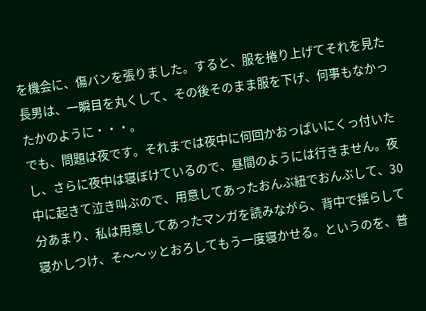を機会に、傷バンを張りました。すると、服を捲り上げてそれを見た長男は、一瞬目を丸くして、その後そのまま服を下げ、何事もなかったかのように・・・。
でも、問題は夜です。それまでは夜中に何回かおっぱいにくっ付いたし、さらに夜中は寝ぼけているので、昼間のようには行きません。夜中に起きて泣き叫ぶので、用意してあったおんぶ紐でおんぶして、30分あまり、私は用意してあったマンガを読みながら、背中で揺らして寝かしつけ、そ〜〜ッとおろしてもう一度寝かせる。というのを、普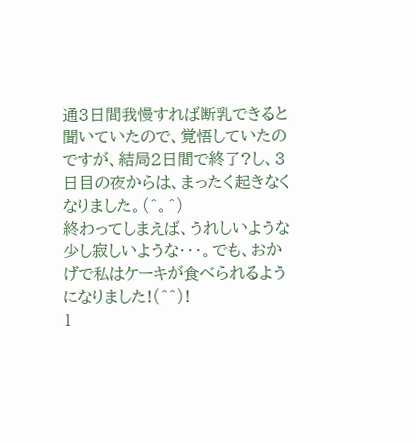通3日間我慢すれば断乳できると聞いていたので、覚悟していたのですが、結局2日間で終了?し、3日目の夜からは、まったく起きなくなりました。(^。^)
終わってしまえば、うれしいような少し寂しいような・・・。でも、おかげで私はケーキが食べられるようになりました!(^^)!
1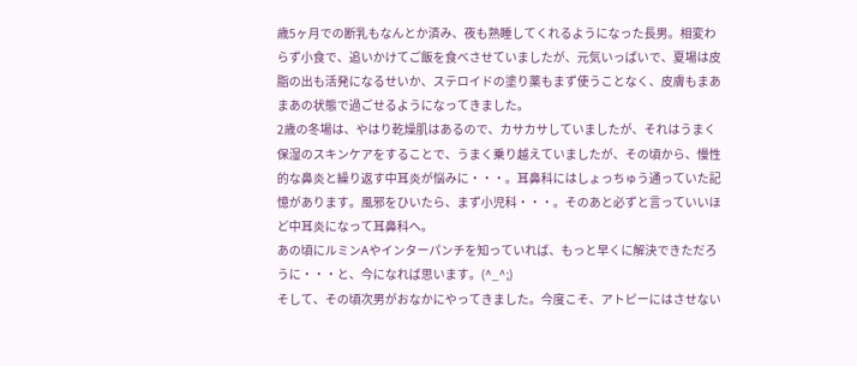歳5ヶ月での断乳もなんとか済み、夜も熟睡してくれるようになった長男。相変わらず小食で、追いかけてご飯を食べさせていましたが、元気いっぱいで、夏場は皮脂の出も活発になるせいか、ステロイドの塗り薬もまず使うことなく、皮膚もまあまあの状態で過ごせるようになってきました。
2歳の冬場は、やはり乾燥肌はあるので、カサカサしていましたが、それはうまく保湿のスキンケアをすることで、うまく乗り越えていましたが、その頃から、慢性的な鼻炎と繰り返す中耳炎が悩みに・・・。耳鼻科にはしょっちゅう通っていた記憶があります。風邪をひいたら、まず小児科・・・。そのあと必ずと言っていいほど中耳炎になって耳鼻科へ。
あの頃にルミンAやインターパンチを知っていれば、もっと早くに解決できただろうに・・・と、今になれば思います。(^_^;)
そして、その頃次男がおなかにやってきました。今度こそ、アトピーにはさせない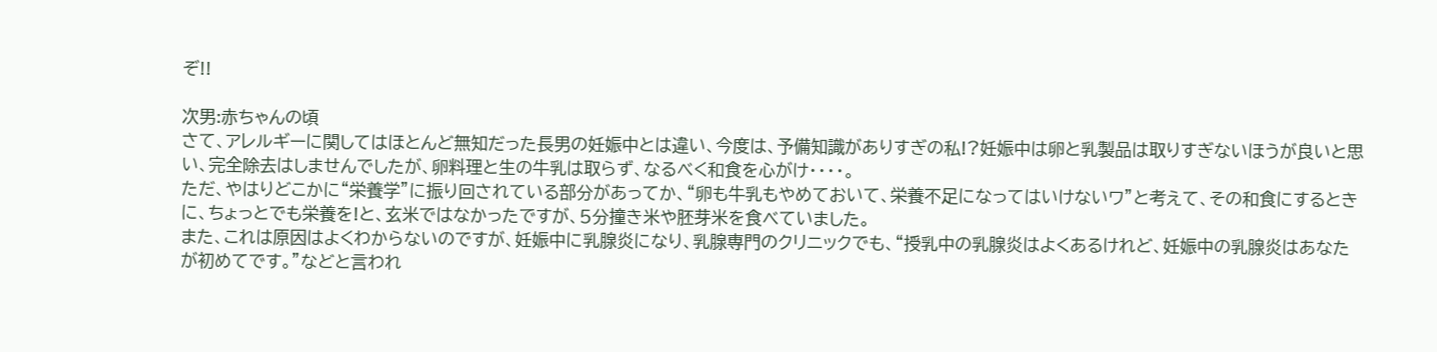ぞ!!

次男:赤ちゃんの頃
さて、アレルギーに関してはほとんど無知だった長男の妊娠中とは違い、今度は、予備知識がありすぎの私!?妊娠中は卵と乳製品は取りすぎないほうが良いと思い、完全除去はしませんでしたが、卵料理と生の牛乳は取らず、なるべく和食を心がけ・・・・。
ただ、やはりどこかに“栄養学”に振り回されている部分があってか、“卵も牛乳もやめておいて、栄養不足になってはいけないワ”と考えて、その和食にするときに、ちょっとでも栄養を!と、玄米ではなかったですが、5分撞き米や胚芽米を食べていました。
また、これは原因はよくわからないのですが、妊娠中に乳腺炎になり、乳腺専門のクリニックでも、“授乳中の乳腺炎はよくあるけれど、妊娠中の乳腺炎はあなたが初めてです。”などと言われ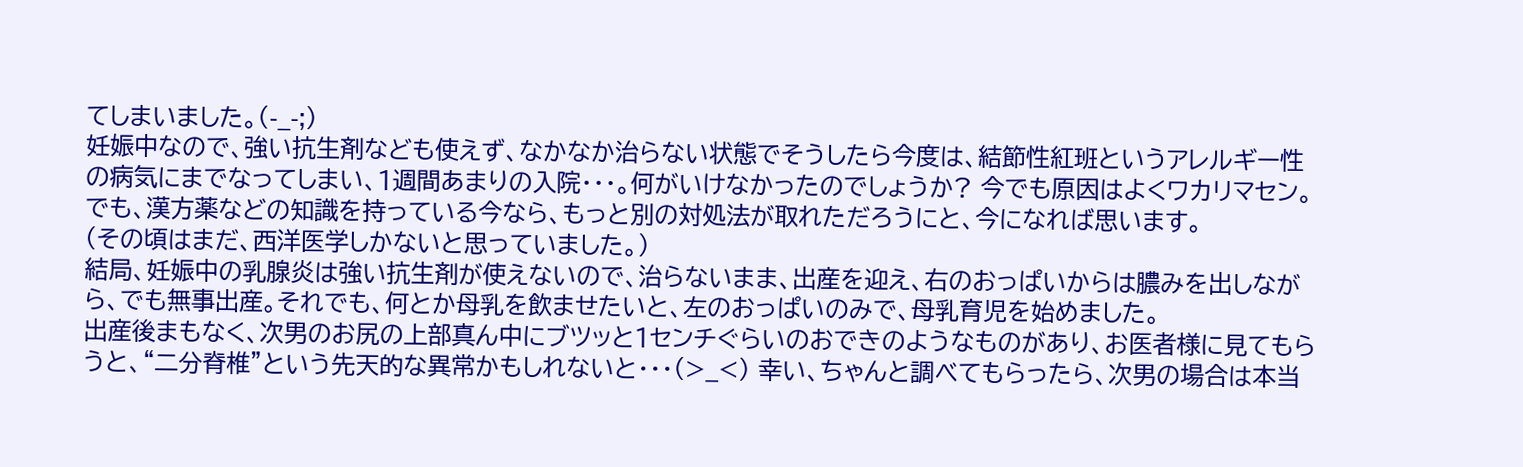てしまいました。(-_-;)
妊娠中なので、強い抗生剤なども使えず、なかなか治らない状態でそうしたら今度は、結節性紅班というアレルギー性の病気にまでなってしまい、1週間あまりの入院・・・。何がいけなかったのでしょうか? 今でも原因はよくワカリマセン。
でも、漢方薬などの知識を持っている今なら、もっと別の対処法が取れただろうにと、今になれば思います。
(その頃はまだ、西洋医学しかないと思っていました。)
結局、妊娠中の乳腺炎は強い抗生剤が使えないので、治らないまま、出産を迎え、右のおっぱいからは膿みを出しながら、でも無事出産。それでも、何とか母乳を飲ませたいと、左のおっぱいのみで、母乳育児を始めました。
出産後まもなく、次男のお尻の上部真ん中にブツッと1センチぐらいのおできのようなものがあり、お医者様に見てもらうと、“二分脊椎”という先天的な異常かもしれないと・・・(>_<) 幸い、ちゃんと調べてもらったら、次男の場合は本当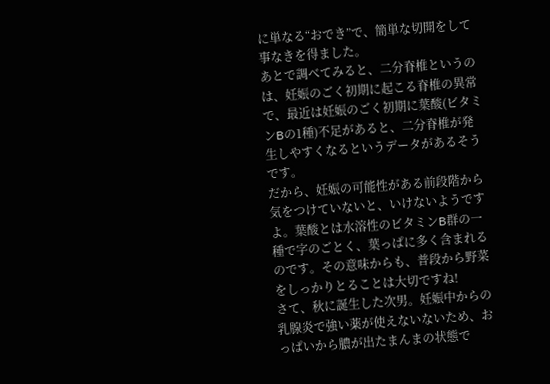に単なる“おでき”で、簡単な切開をして事なきを得ました。
あとで調べてみると、二分脊椎というのは、妊娠のごく初期に起こる脊椎の異常で、最近は妊娠のごく初期に葉酸(ビタミンBの1種)不足があると、二分脊椎が発生しやすくなるというデータがあるそうです。
だから、妊娠の可能性がある前段階から気をつけていないと、いけないようですよ。葉酸とは水溶性のビタミンB群の一種で字のごとく、葉っぱに多く含まれるのです。その意味からも、普段から野菜をしっかりとることは大切ですね!
さて、秋に誕生した次男。妊娠中からの乳腺炎で強い薬が使えないないため、おっぱいから膿が出たまんまの状態で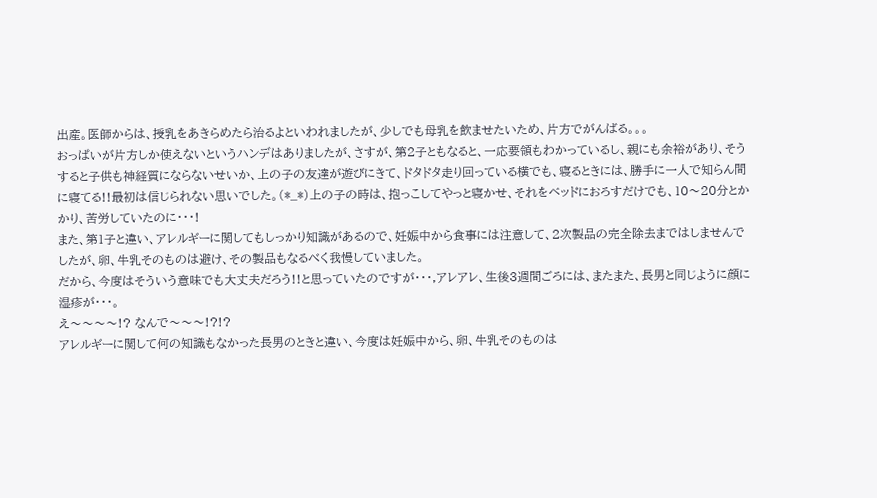出産。医師からは、授乳をあきらめたら治るよといわれましたが、少しでも母乳を飲ませたいため、片方でがんばる。。。
おっぱいが片方しか使えないというハンデはありましたが、さすが、第2子ともなると、一応要領もわかっているし、親にも余裕があり、そうすると子供も神経質にならないせいか、上の子の友達が遊びにきて、ドタドタ走り回っている横でも、寝るときには、勝手に一人で知らん間に寝てる!!最初は信じられない思いでした。(*_*)上の子の時は、抱っこしてやっと寝かせ、それをベッドにおろすだけでも、10〜20分とかかり、苦労していたのに・・・!
また、第1子と違い、アレルギーに関してもしっかり知識があるので、妊娠中から食事には注意して、2次製品の完全除去まではしませんでしたが、卵、牛乳そのものは避け、その製品もなるべく我慢していました。
だから、今度はそういう意味でも大丈夫だろう!!と思っていたのですが・・・,アレアレ、生後3週間ごろには、またまた、長男と同じように顔に湿疹が・・・。
え〜〜〜〜!? なんで〜〜〜!?!?
アレルギーに関して何の知識もなかった長男のときと違い、今度は妊娠中から、卵、牛乳そのものは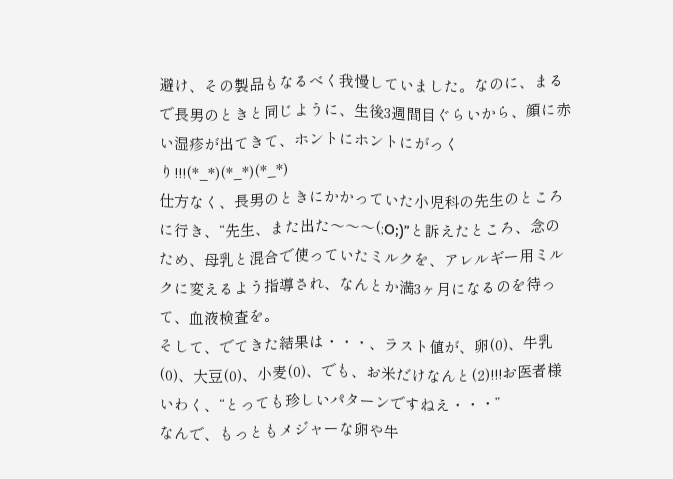避け、その製品もなるべく我慢していました。なのに、まるで長男のときと同じように、生後3週間目ぐらいから、顔に赤い湿疹が出てきて、ホントにホントにがっくり!!!(*_*)(*_*)(*_*)
仕方なく、長男のときにかかっていた小児科の先生のところに行き、“先生、また出た〜〜〜(;O;)”と訴えたところ、念のため、母乳と混合で使っていたミルクを、アレルギー用ミルクに変えるよう指導され、なんとか満3ヶ月になるのを待って、血液検査を。
そして、でてきた結果は・・・、ラスト値が、卵(0)、牛乳(0)、大豆(0)、小麦(0)、でも、お米だけなんと(2)!!!お医者様いわく、“とっても珍しいパターンですねえ・・・”
なんで、もっともメジャーな卵や牛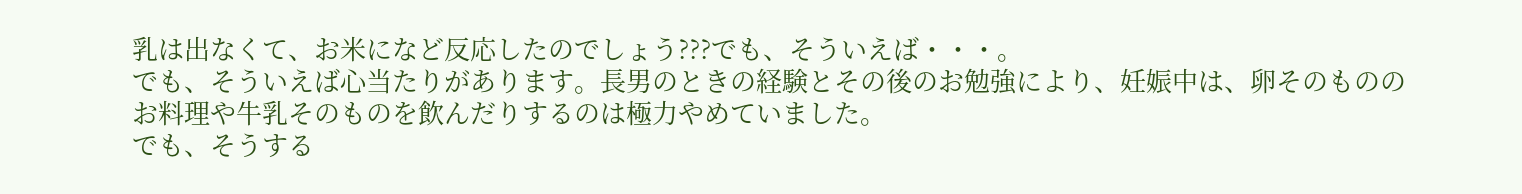乳は出なくて、お米になど反応したのでしょう???でも、そういえば・・・。
でも、そういえば心当たりがあります。長男のときの経験とその後のお勉強により、妊娠中は、卵そのもののお料理や牛乳そのものを飲んだりするのは極力やめていました。
でも、そうする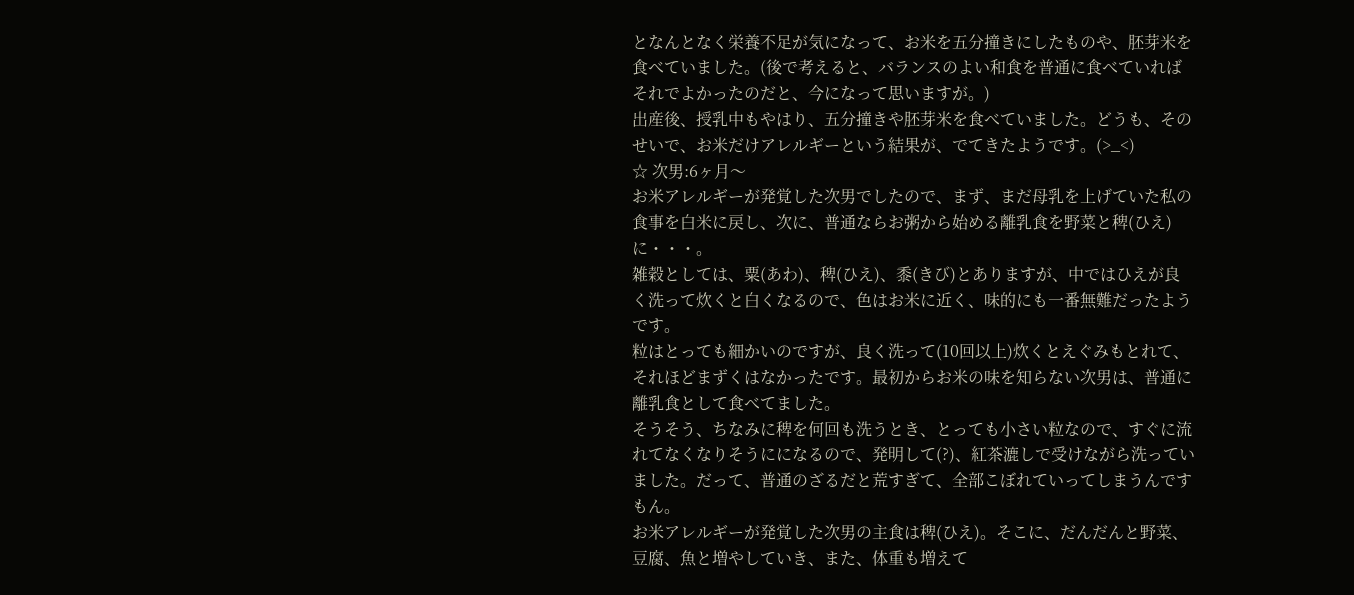となんとなく栄養不足が気になって、お米を五分撞きにしたものや、胚芽米を食べていました。(後で考えると、バランスのよい和食を普通に食べていればそれでよかったのだと、今になって思いますが。)
出産後、授乳中もやはり、五分撞きや胚芽米を食べていました。どうも、そのせいで、お米だけアレルギーという結果が、でてきたようです。(>_<)
☆ 次男:6ヶ月〜
お米アレルギーが発覚した次男でしたので、まず、まだ母乳を上げていた私の食事を白米に戻し、次に、普通ならお粥から始める離乳食を野菜と稗(ひえ)に・・・。
雑穀としては、粟(あわ)、稗(ひえ)、黍(きび)とありますが、中ではひえが良く洗って炊くと白くなるので、色はお米に近く、味的にも一番無難だったようです。
粒はとっても細かいのですが、良く洗って(10回以上)炊くとえぐみもとれて、それほどまずくはなかったです。最初からお米の味を知らない次男は、普通に離乳食として食べてました。
そうそう、ちなみに稗を何回も洗うとき、とっても小さい粒なので、すぐに流れてなくなりそうにになるので、発明して(?)、紅茶漉しで受けながら洗っていました。だって、普通のざるだと荒すぎて、全部こぼれていってしまうんですもん。
お米アレルギーが発覚した次男の主食は稗(ひえ)。そこに、だんだんと野菜、豆腐、魚と増やしていき、また、体重も増えて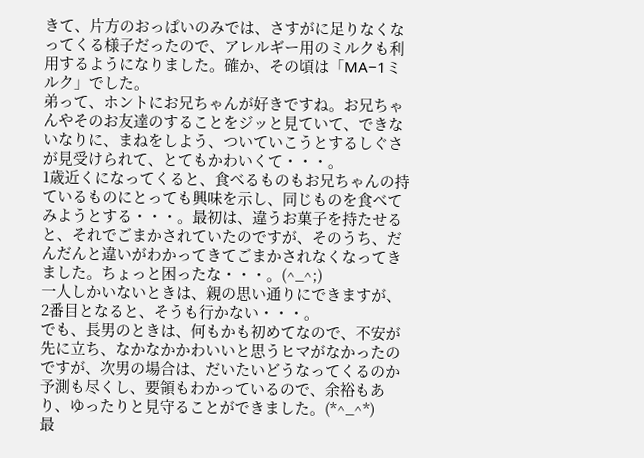きて、片方のおっぱいのみでは、さすがに足りなくなってくる様子だったので、アレルギー用のミルクも利用するようになりました。確か、その頃は「MA−1ミルク」でした。
弟って、ホントにお兄ちゃんが好きですね。お兄ちゃんやそのお友達のすることをジッと見ていて、できないなりに、まねをしよう、ついていこうとするしぐさが見受けられて、とてもかわいくて・・・。
1歳近くになってくると、食べるものもお兄ちゃんの持ているものにとっても興味を示し、同じものを食べてみようとする・・・。最初は、違うお菓子を持たせると、それでごまかされていたのですが、そのうち、だんだんと違いがわかってきてごまかされなくなってきました。ちょっと困ったな・・・。(^_^;)
一人しかいないときは、親の思い通りにできますが、2番目となると、そうも行かない・・・。
でも、長男のときは、何もかも初めてなので、不安が先に立ち、なかなかかわいいと思うヒマがなかったのですが、次男の場合は、だいたいどうなってくるのか予測も尽くし、要領もわかっているので、余裕もあり、ゆったりと見守ることができました。(*^_^*)
最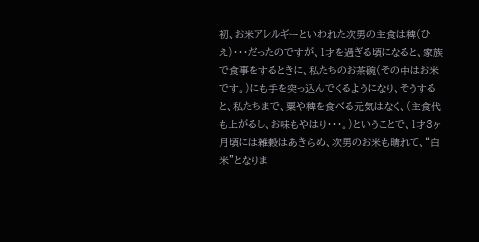初、お米アレルギーといわれた次男の主食は稗(ひえ)・・・だったのですが、1才を過ぎる頃になると、家族で食事をするときに、私たちのお茶碗(その中はお米です。)にも手を突っ込んでくるようになり、そうすると、私たちまで、粟や稗を食べる元気はなく、(主食代も上がるし、お味もやはり・・・。)ということで、1才3ヶ月頃には雑穀はあきらめ、次男のお米も晴れて、“白米”となりま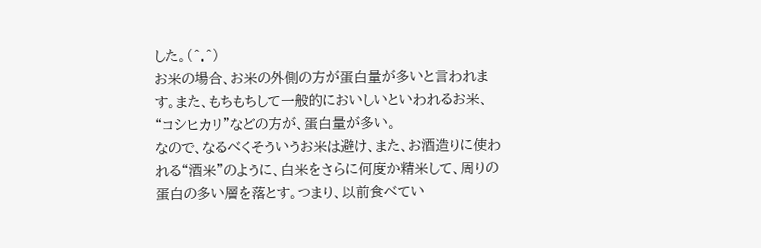した。(^.^)
お米の場合、お米の外側の方が蛋白量が多いと言われます。また、もちもちして一般的においしいといわれるお米、“コシヒカリ”などの方が、蛋白量が多い。
なので、なるべくそういうお米は避け、また、お酒造りに使われる“酒米”のように、白米をさらに何度か精米して、周りの蛋白の多い層を落とす。つまり、以前食べてい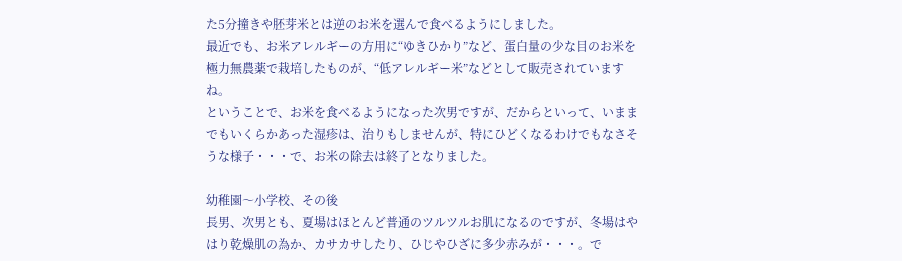た5分撞きや胚芽米とは逆のお米を選んで食べるようにしました。
最近でも、お米アレルギーの方用に“ゆきひかり”など、蛋白量の少な目のお米を極力無農薬で栽培したものが、“低アレルギー米”などとして販売されていますね。
ということで、お米を食べるようになった次男ですが、だからといって、いままでもいくらかあった湿疹は、治りもしませんが、特にひどくなるわけでもなさそうな様子・・・で、お米の除去は終了となりました。

幼稚園〜小学校、その後
長男、次男とも、夏場はほとんど普通のツルツルお肌になるのですが、冬場はやはり乾燥肌の為か、カサカサしたり、ひじやひざに多少赤みが・・・。で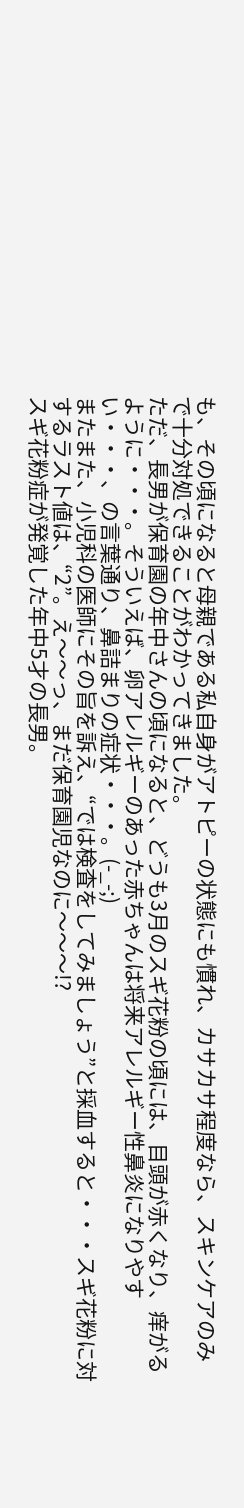も、その頃になると母親である私自身がアトピーの状態にも慣れ、カサカサ程度なら、スキンケアのみで十分対処できることがわかってきました。
ただ、長男が保育園の年中さんの頃になると、どうも3月のスギ花粉の頃には、目頭が赤くなり、痒がるように・・・。そういえば、卵アレルギーのあった赤ちゃんは将来アレルギー性鼻炎になりやすい・・・、の言葉通り、鼻詰まりの症状・・・。(-_-;)
またまた、小児科の医師にその旨を訴え、“では検査をしてみましょう”と採血すると・・・スギ花粉に対するラスト値は、“2”。え〜〜っ、まだ保育園児なのに〜〜〜!?
スギ花粉症が発覚した年中5才の長男。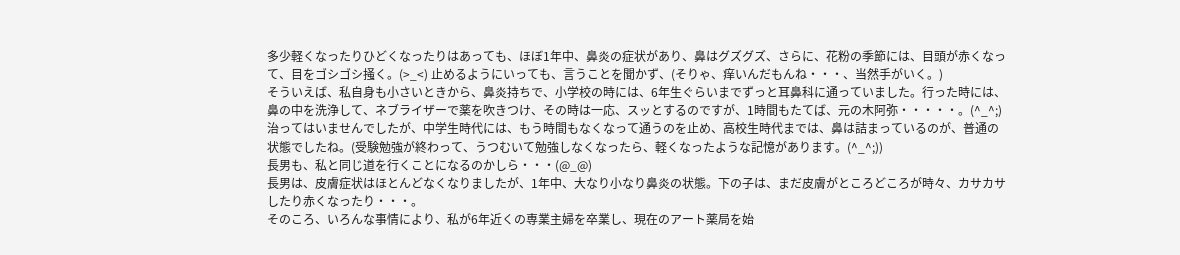多少軽くなったりひどくなったりはあっても、ほぼ1年中、鼻炎の症状があり、鼻はグズグズ、さらに、花粉の季節には、目頭が赤くなって、目をゴシゴシ掻く。(>_<) 止めるようにいっても、言うことを聞かず、(そりゃ、痒いんだもんね・・・、当然手がいく。)
そういえば、私自身も小さいときから、鼻炎持ちで、小学校の時には、6年生ぐらいまでずっと耳鼻科に通っていました。行った時には、鼻の中を洗浄して、ネブライザーで薬を吹きつけ、その時は一応、スッとするのですが、1時間もたてば、元の木阿弥・・・・・。(^_^;) 治ってはいませんでしたが、中学生時代には、もう時間もなくなって通うのを止め、高校生時代までは、鼻は詰まっているのが、普通の状態でしたね。(受験勉強が終わって、うつむいて勉強しなくなったら、軽くなったような記憶があります。(^_^;))
長男も、私と同じ道を行くことになるのかしら・・・(@_@)
長男は、皮膚症状はほとんどなくなりましたが、1年中、大なり小なり鼻炎の状態。下の子は、まだ皮膚がところどころが時々、カサカサしたり赤くなったり・・・。
そのころ、いろんな事情により、私が6年近くの専業主婦を卒業し、現在のアート薬局を始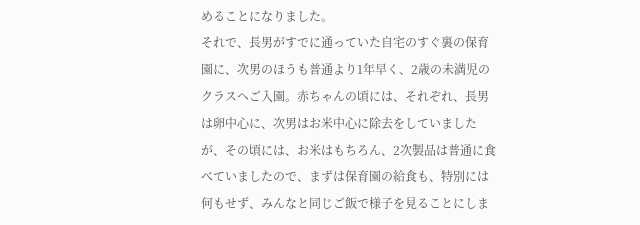めることになりました。
それで、長男がすでに通っていた自宅のすぐ裏の保育園に、次男のほうも普通より1年早く、2歳の未満児のクラスへご入園。赤ちゃんの頃には、それぞれ、長男は卵中心に、次男はお米中心に除去をしていましたが、その頃には、お米はもちろん、2次製品は普通に食べていましたので、まずは保育園の給食も、特別には何もせず、みんなと同じご飯で様子を見ることにしま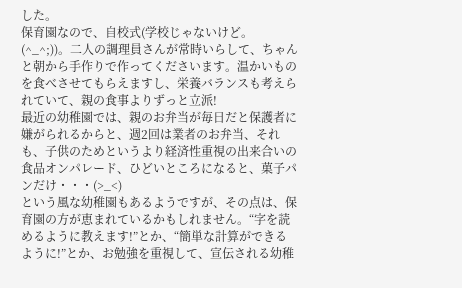した。
保育園なので、自校式(学校じゃないけど。(^_^;))。二人の調理員さんが常時いらして、ちゃんと朝から手作りで作ってくださいます。温かいものを食べさせてもらえますし、栄養バランスも考えられていて、親の食事よりずっと立派!
最近の幼稚園では、親のお弁当が毎日だと保護者に嫌がられるからと、週2回は業者のお弁当、それも、子供のためというより経済性重視の出来合いの食品オンパレード、ひどいところになると、菓子パンだけ・・・(>_<)
という風な幼稚園もあるようですが、その点は、保育園の方が恵まれているかもしれません。“字を読めるように教えます!”とか、“簡単な計算ができるように!”とか、お勉強を重視して、宣伝される幼稚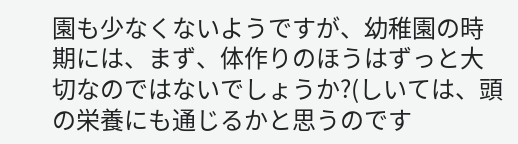園も少なくないようですが、幼稚園の時期には、まず、体作りのほうはずっと大切なのではないでしょうか?(しいては、頭の栄養にも通じるかと思うのです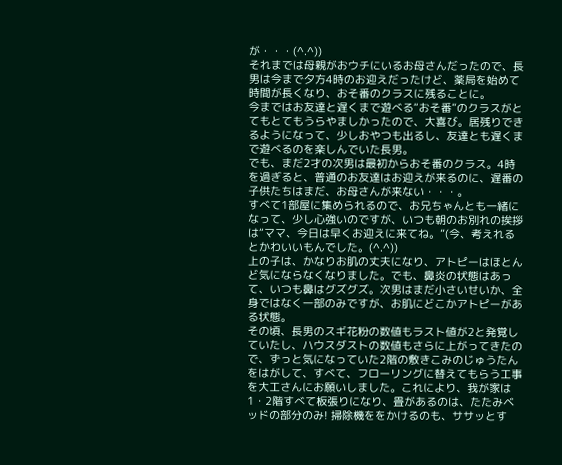が・・・(^.^))
それまでは母親がおウチにいるお母さんだったので、長男は今まで夕方4時のお迎えだったけど、薬局を始めて時間が長くなり、おそ番のクラスに残ることに。
今まではお友達と遅くまで遊べる“おそ番”のクラスがとてもとてもうらやましかったので、大喜び。居残りできるようになって、少しおやつも出るし、友達とも遅くまで遊べるのを楽しんでいた長男。
でも、まだ2才の次男は最初からおそ番のクラス。4時を過ぎると、普通のお友達はお迎えが来るのに、遅番の子供たちはまだ、お母さんが来ない・・・。
すべて1部屋に集められるので、お兄ちゃんとも一緒になって、少し心強いのですが、いつも朝のお別れの挨拶は“ママ、今日は早くお迎えに来てね。”(今、考えれるとかわいいもんでした。(^.^))
上の子は、かなりお肌の丈夫になり、アトピーはほとんど気にならなくなりました。でも、鼻炎の状態はあって、いつも鼻はグズグズ。次男はまだ小さいせいか、全身ではなく一部のみですが、お肌にどこかアトピーがある状態。
その頃、長男のスギ花粉の数値もラスト値が2と発覚していたし、ハウスダストの数値もさらに上がってきたので、ずっと気になっていた2階の敷きこみのじゅうたんをはがして、すべて、フローリングに替えてもらう工事を大工さんにお願いしました。これにより、我が家は1・2階すべて板張りになり、畳があるのは、たたみベッドの部分のみ! 掃除機ををかけるのも、ササッとす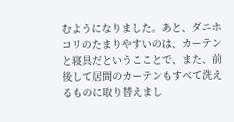むようになりました。あと、ダニホコリのたまりやすいのは、カーテンと寝具だというこことで、また、前後して居間のカーテンもすべて洗えるものに取り替えまし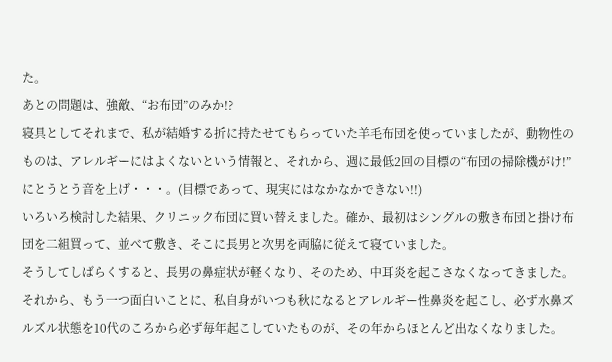た。
あとの問題は、強敵、“お布団”のみか!?
寝具としてそれまで、私が結婚する折に持たせてもらっていた羊毛布団を使っていましたが、動物性のものは、アレルギーにはよくないという情報と、それから、週に最低2回の目標の“布団の掃除機がけ!”にとうとう音を上げ・・・。(目標であって、現実にはなかなかできない!!)
いろいろ検討した結果、クリニック布団に買い替えました。確か、最初はシングルの敷き布団と掛け布団を二組買って、並べて敷き、そこに長男と次男を両脇に従えて寝ていました。
そうしてしばらくすると、長男の鼻症状が軽くなり、そのため、中耳炎を起こさなくなってきました。
それから、もう一つ面白いことに、私自身がいつも秋になるとアレルギー性鼻炎を起こし、必ず水鼻ズルズル状態を10代のころから必ず毎年起こしていたものが、その年からほとんど出なくなりました。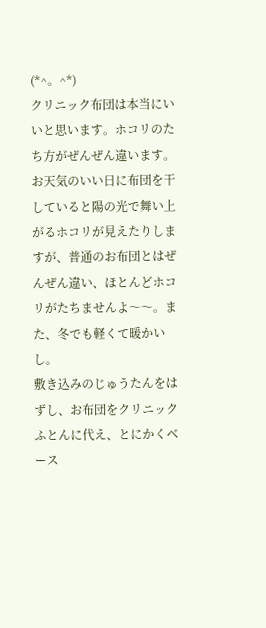(*^。^*)
クリニック布団は本当にいいと思います。ホコリのたち方がぜんぜん違います。お天気のいい日に布団を干していると陽の光で舞い上がるホコリが見えたりしますが、普通のお布団とはぜんぜん違い、ほとんどホコリがたちませんよ〜〜。また、冬でも軽くて暖かいし。
敷き込みのじゅうたんをはずし、お布団をクリニックふとんに代え、とにかくベース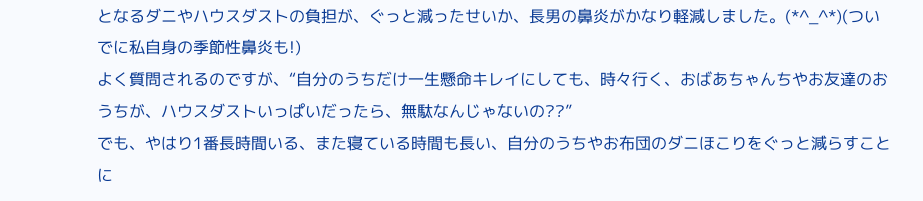となるダニやハウスダストの負担が、ぐっと減ったせいか、長男の鼻炎がかなり軽減しました。(*^_^*)(ついでに私自身の季節性鼻炎も!)
よく質問されるのですが、“自分のうちだけ一生懸命キレイにしても、時々行く、おばあちゃんちやお友達のおうちが、ハウスダストいっぱいだったら、無駄なんじゃないの??”
でも、やはり1番長時間いる、また寝ている時間も長い、自分のうちやお布団のダニほこりをぐっと減らすことに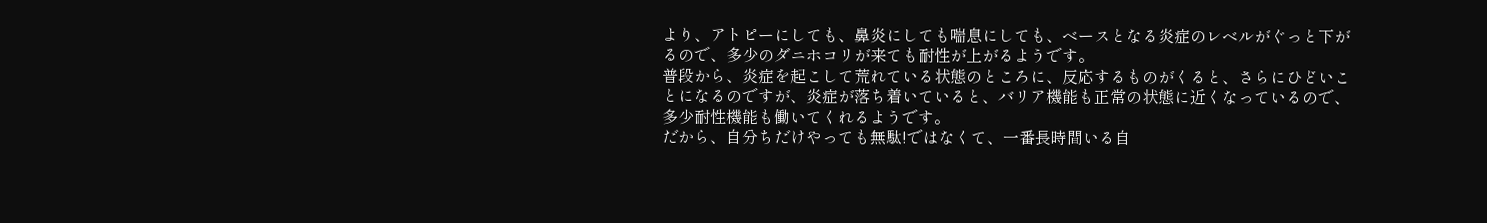より、アトピーにしても、鼻炎にしても喘息にしても、ベースとなる炎症のレベルがぐっと下がるので、多少のダニホコリが来ても耐性が上がるようです。
普段から、炎症を起こして荒れている状態のところに、反応するものがくると、さらにひどいことになるのですが、炎症が落ち着いていると、バリア機能も正常の状態に近くなっているので、多少耐性機能も働いてくれるようです。
だから、自分ちだけやっても無駄!ではなくて、一番長時間いる自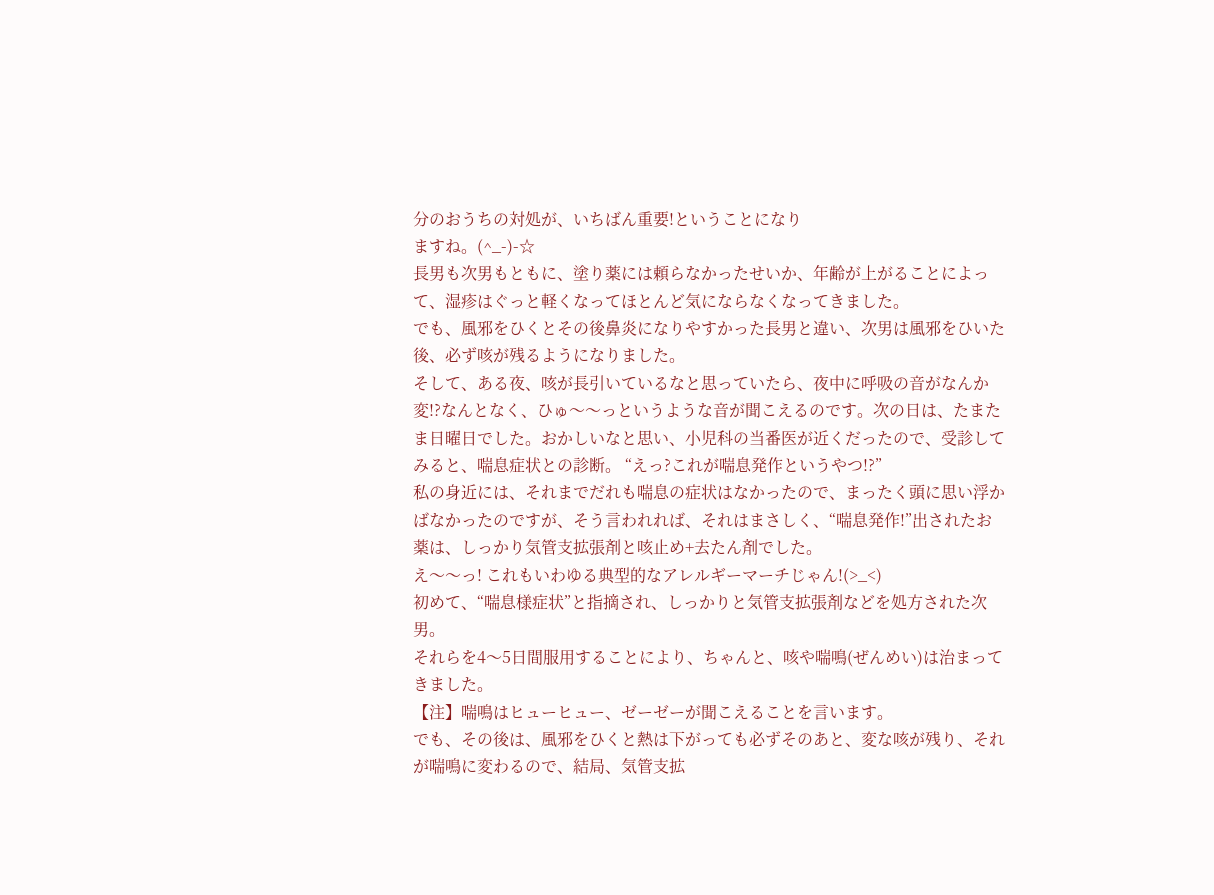分のおうちの対処が、いちばん重要!ということになり
ますね。(^_-)-☆
長男も次男もともに、塗り薬には頼らなかったせいか、年齢が上がることによって、湿疹はぐっと軽くなってほとんど気にならなくなってきました。
でも、風邪をひくとその後鼻炎になりやすかった長男と違い、次男は風邪をひいた後、必ず咳が残るようになりました。
そして、ある夜、咳が長引いているなと思っていたら、夜中に呼吸の音がなんか変!?なんとなく、ひゅ〜〜っというような音が聞こえるのです。次の日は、たまたま日曜日でした。おかしいなと思い、小児科の当番医が近くだったので、受診してみると、喘息症状との診断。 “えっ?これが喘息発作というやつ!?”
私の身近には、それまでだれも喘息の症状はなかったので、まったく頭に思い浮かばなかったのですが、そう言われれば、それはまさしく、“喘息発作!”出されたお薬は、しっかり気管支拡張剤と咳止め+去たん剤でした。
え〜〜っ! これもいわゆる典型的なアレルギーマーチじゃん!(>_<)
初めて、“喘息様症状”と指摘され、しっかりと気管支拡張剤などを処方された次男。
それらを4〜5日間服用することにより、ちゃんと、咳や喘鳴(ぜんめい)は治まってきました。
【注】喘鳴はヒューヒュー、ゼーゼーが聞こえることを言います。
でも、その後は、風邪をひくと熱は下がっても必ずそのあと、変な咳が残り、それが喘鳴に変わるので、結局、気管支拡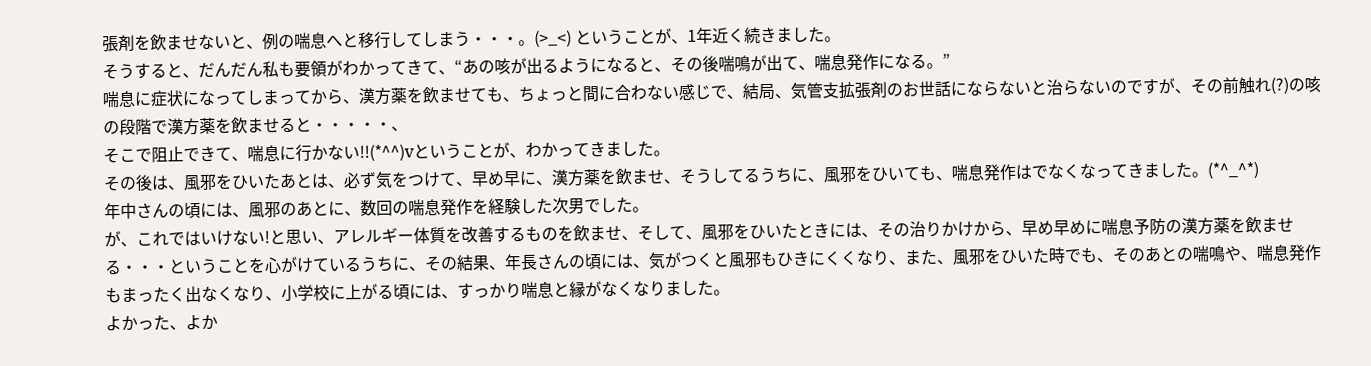張剤を飲ませないと、例の喘息へと移行してしまう・・・。(>_<) ということが、1年近く続きました。
そうすると、だんだん私も要領がわかってきて、“あの咳が出るようになると、その後喘鳴が出て、喘息発作になる。”
喘息に症状になってしまってから、漢方薬を飲ませても、ちょっと間に合わない感じで、結局、気管支拡張剤のお世話にならないと治らないのですが、その前触れ(?)の咳の段階で漢方薬を飲ませると・・・・・、
そこで阻止できて、喘息に行かない!!(*^^)vということが、わかってきました。
その後は、風邪をひいたあとは、必ず気をつけて、早め早に、漢方薬を飲ませ、そうしてるうちに、風邪をひいても、喘息発作はでなくなってきました。(*^_^*)
年中さんの頃には、風邪のあとに、数回の喘息発作を経験した次男でした。
が、これではいけない!と思い、アレルギー体質を改善するものを飲ませ、そして、風邪をひいたときには、その治りかけから、早め早めに喘息予防の漢方薬を飲ませる・・・ということを心がけているうちに、その結果、年長さんの頃には、気がつくと風邪もひきにくくなり、また、風邪をひいた時でも、そのあとの喘鳴や、喘息発作もまったく出なくなり、小学校に上がる頃には、すっかり喘息と縁がなくなりました。
よかった、よか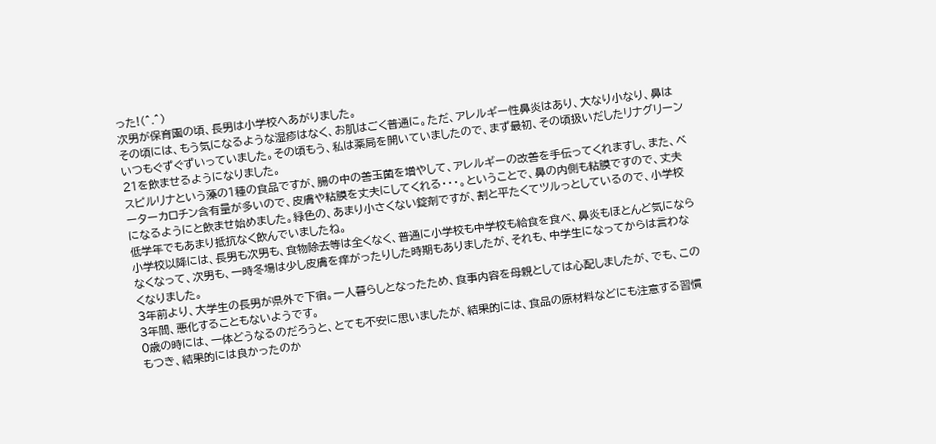った!(^.^)
次男が保育園の頃、長男は小学校へあがりました。
その頃には、もう気になるような湿疹はなく、お肌はごく普通に。ただ、アレルギー性鼻炎はあり、大なり小なり、鼻はいつもぐずぐずいっていました。その頃もう、私は薬局を開いていましたので、まず最初、その頃扱いだしたリナグリーン21を飲ませるようになりました。
スピルリナという藻の1種の食品ですが、腸の中の善玉菌を増やして、アレルギーの改善を手伝ってくれますし、また、ベーターカロチン含有量が多いので、皮膚や粘膜を丈夫にしてくれる・・・。ということで、鼻の内側も粘膜ですので、丈夫になるようにと飲ませ始めました。緑色の、あまり小さくない錠剤ですが、割と平たくてツルっとしているので、小学校低学年でもあまり抵抗なく飲んでいましたね。
小学校以降には、長男も次男も、食物除去等は全くなく、普通に小学校も中学校も給食を食べ、鼻炎もほとんど気にならなくなって、次男も、一時冬場は少し皮膚を痒がったりした時期もありましたが、それも、中学生になってからは言わなくなりました。
3年前より、大学生の長男が県外で下宿。一人暮らしとなったため、食事内容を母親としては心配しましたが、でも、この3年間、悪化することもないようです。
0歳の時には、一体どうなるのだろうと、とても不安に思いましたが、結果的には、食品の原材料などにも注意する習慣もつき、結果的には良かったのか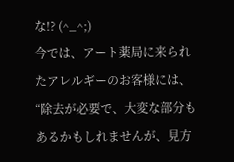な!? (^_^;)
今では、アート薬局に来られたアレルギーのお客様には、“除去が必要で、大変な部分もあるかもしれませんが、見方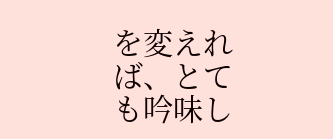を変えれば、とても吟味し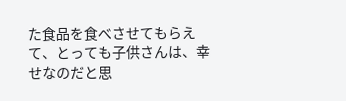た食品を食べさせてもらえて、とっても子供さんは、幸せなのだと思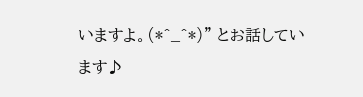いますよ。(*^_^*)” とお話しています♪